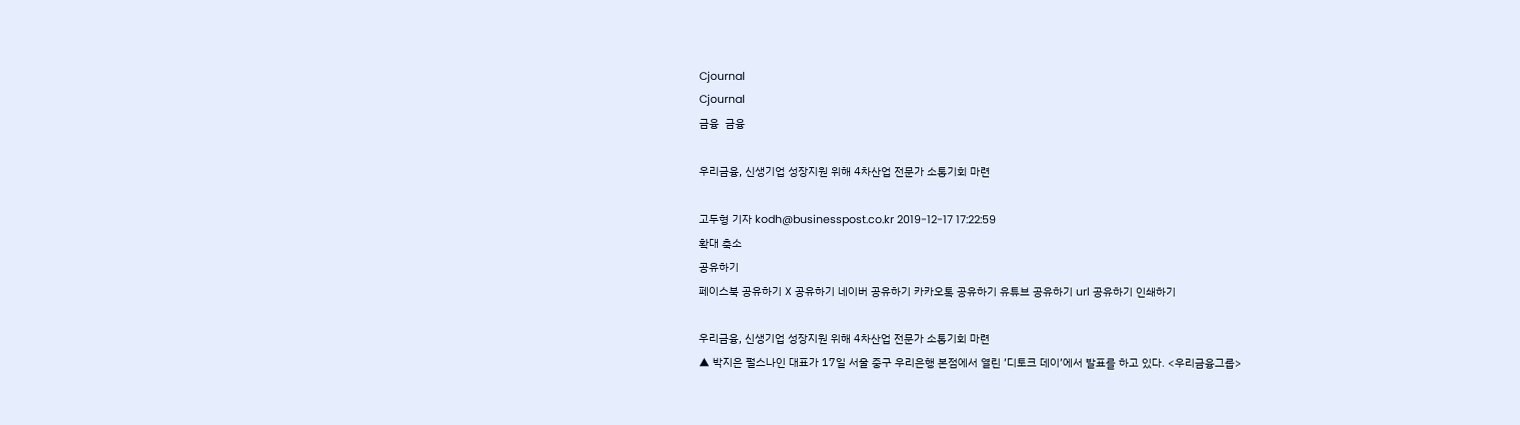Cjournal
Cjournal
금융  금융

우리금융, 신생기업 성장지원 위해 4차산업 전문가 소통기회 마련

고두형 기자 kodh@businesspost.co.kr 2019-12-17 17:22:59
확대 축소
공유하기
페이스북 공유하기 X 공유하기 네이버 공유하기 카카오톡 공유하기 유튜브 공유하기 url 공유하기 인쇄하기

우리금융, 신생기업 성장지원 위해 4차산업 전문가 소통기회 마련
▲ 박지은 펄스나인 대표가 17일 서울 중구 우리은행 본점에서 열린 ’디토크 데이’에서 발표를 하고 있다. <우리금융그룹>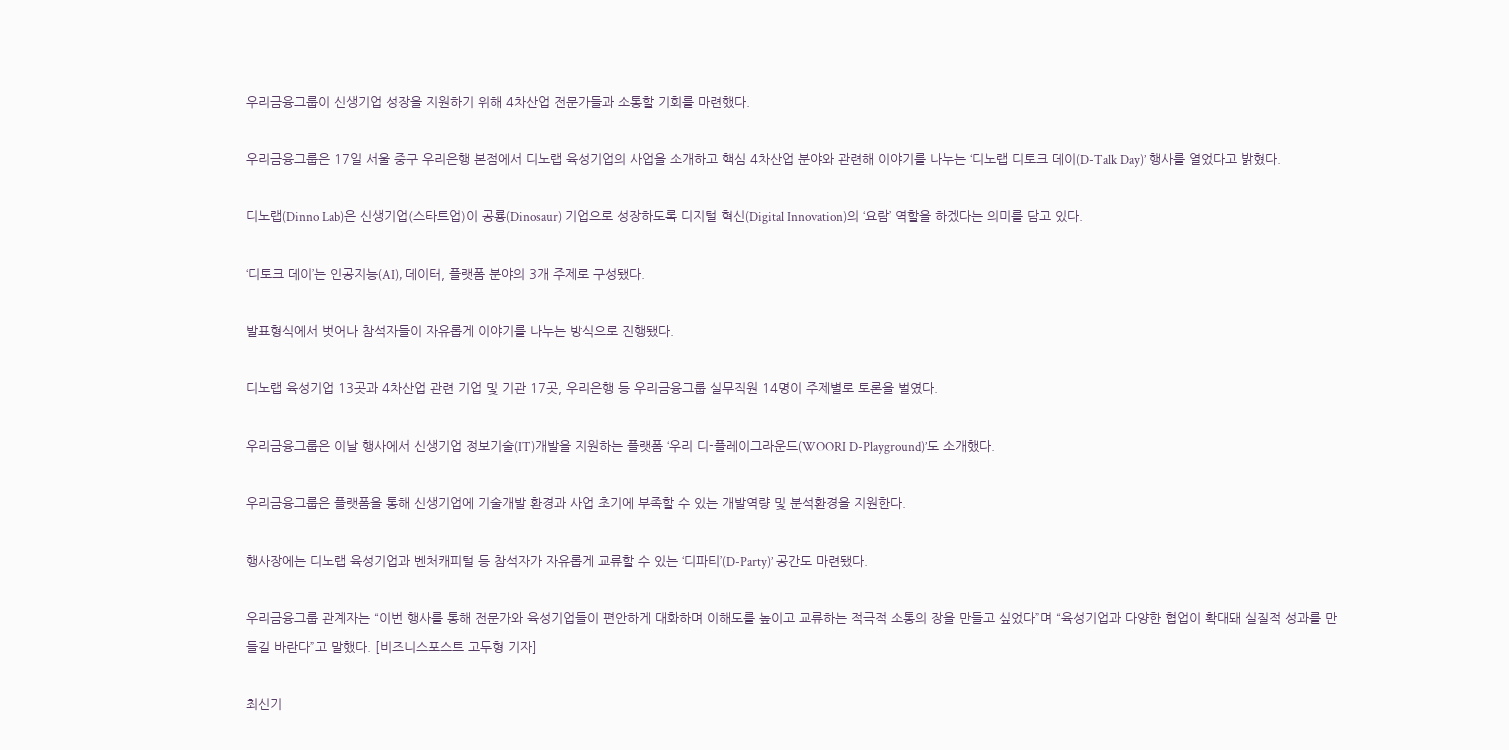우리금융그룹이 신생기업 성장을 지원하기 위해 4차산업 전문가들과 소통할 기회를 마련했다.

우리금융그룹은 17일 서울 중구 우리은행 본점에서 디노랩 육성기업의 사업을 소개하고 핵심 4차산업 분야와 관련해 이야기를 나누는 ‘디노랩 디토크 데이(D-Talk Day)’ 행사를 열었다고 밝혔다.

디노랩(Dinno Lab)은 신생기업(스타트업)이 공룡(Dinosaur) 기업으로 성장하도록 디지털 혁신(Digital Innovation)의 ‘요람’ 역할을 하겠다는 의미를 담고 있다.

‘디토크 데이’는 인공지능(AI), 데이터, 플랫폼 분야의 3개 주제로 구성됐다.

발표형식에서 벗어나 참석자들이 자유롭게 이야기를 나누는 방식으로 진행됐다.

디노랩 육성기업 13곳과 4차산업 관련 기업 및 기관 17곳, 우리은행 등 우리금융그룹 실무직원 14명이 주제별로 토론을 벌였다.

우리금융그룹은 이날 행사에서 신생기업 정보기술(IT)개발을 지원하는 플랫폼 ‘우리 디-플레이그라운드(WOORI D-Playground)’도 소개했다.

우리금융그룹은 플랫폼을 통해 신생기업에 기술개발 환경과 사업 초기에 부족할 수 있는 개발역량 및 분석환경을 지원한다.

행사장에는 디노랩 육성기업과 벤처캐피털 등 참석자가 자유롭게 교류할 수 있는 ‘디파티’(D-Party)’ 공간도 마련됐다.

우리금융그룹 관계자는 “이번 행사를 통해 전문가와 육성기업들이 편안하게 대화하며 이해도를 높이고 교류하는 적극적 소통의 장을 만들고 싶었다”며 “육성기업과 다양한 협업이 확대돼 실질적 성과를 만들길 바란다”고 말했다. [비즈니스포스트 고두형 기자]

최신기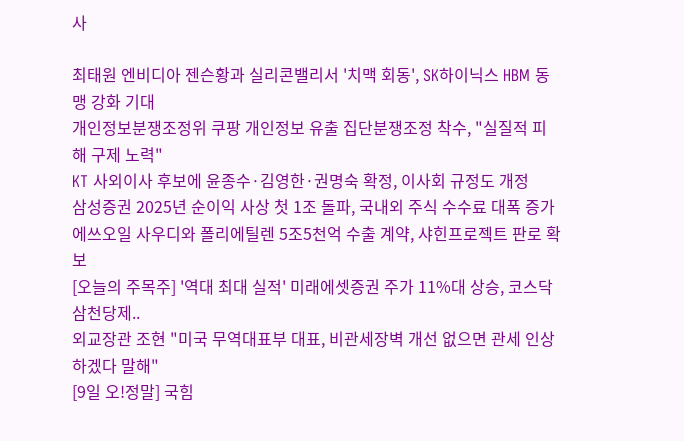사

최태원 엔비디아 젠슨황과 실리콘밸리서 '치맥 회동', SK하이닉스 HBM 동맹 강화 기대
개인정보분쟁조정위 쿠팡 개인정보 유출 집단분쟁조정 착수, "실질적 피해 구제 노력"
KT 사외이사 후보에 윤종수·김영한·권명숙 확정, 이사회 규정도 개정
삼성증권 2025년 순이익 사상 첫 1조 돌파, 국내외 주식 수수료 대폭 증가
에쓰오일 사우디와 폴리에틸렌 5조5천억 수출 계약, 샤힌프로젝트 판로 확보
[오늘의 주목주] '역대 최대 실적' 미래에셋증권 주가 11%대 상승, 코스닥 삼천당제..
외교장관 조현 "미국 무역대표부 대표, 비관세장벽 개선 없으면 관세 인상하겠다 말해"
[9일 오!정말] 국힘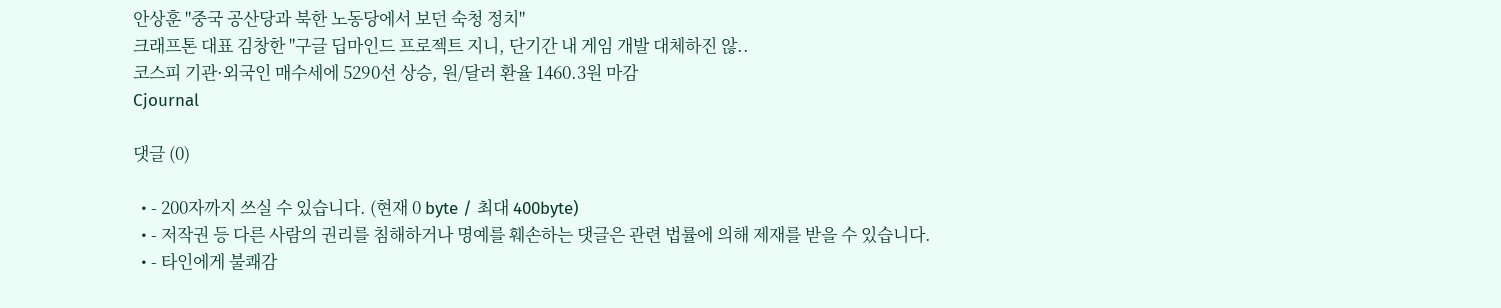안상훈 "중국 공산당과 북한 노동당에서 보던 숙청 정치"
크래프톤 대표 김창한 "구글 딥마인드 프로젝트 지니, 단기간 내 게임 개발 대체하진 않..
코스피 기관·외국인 매수세에 5290선 상승, 원/달러 환율 1460.3원 마감
Cjournal

댓글 (0)

  • - 200자까지 쓰실 수 있습니다. (현재 0 byte / 최대 400byte)
  • - 저작권 등 다른 사람의 권리를 침해하거나 명예를 훼손하는 댓글은 관련 법률에 의해 제재를 받을 수 있습니다.
  • - 타인에게 불쾌감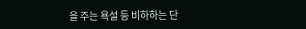을 주는 욕설 등 비하하는 단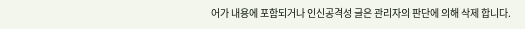어가 내용에 포함되거나 인신공격성 글은 관리자의 판단에 의해 삭제 합니다.